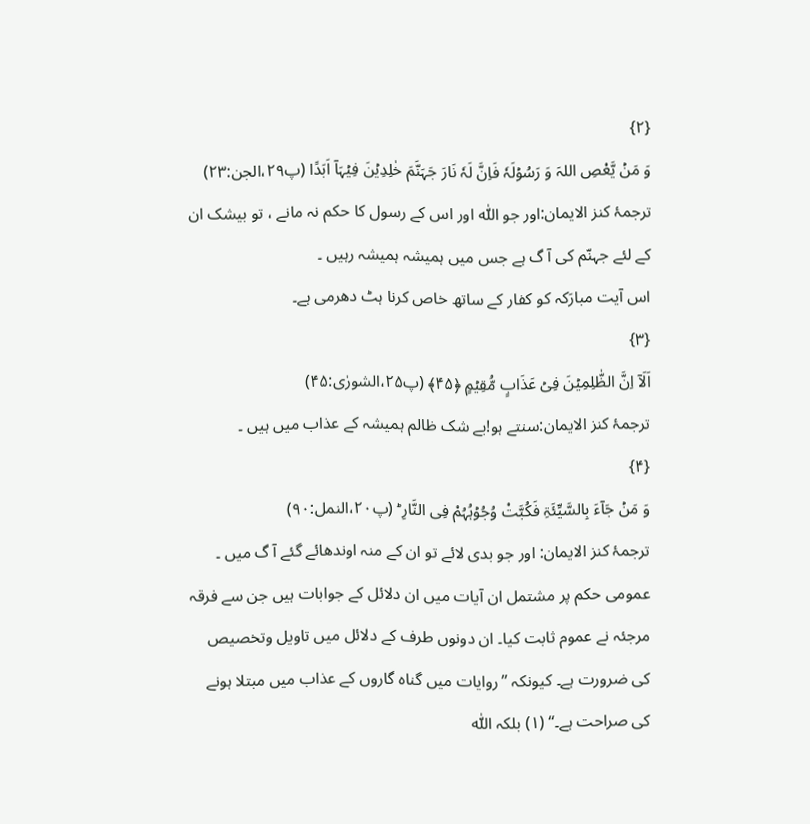{۲}
وَ مَنۡ یَّعْصِ اللہَ وَ رَسُوۡلَہٗ فَاِنَّ لَہٗ نَارَ جَہَنَّمَ خٰلِدِیۡنَ فِیۡہَاۤ اَبَدًا (پ۲۹،الجن:۲۳)
ترجمۂ کنز الایمان:اور جو اللّٰہ اور اس کے رسول کا حکم نہ مانے ، تو بیشک ان کے لئے جہنّم کی آ گ ہے جس میں ہمیشہ ہمیشہ رہیں ۔
اس آیت مبارَکہ کو کفار کے ساتھ خاص کرنا ہٹ دھرمی ہے۔
{۳}
اَلَاۤ اِنَّ الظّٰلِمِیۡنَ فِیۡ عَذَابٍ مُّقِیۡمٍ ﴿۴۵﴾ (پ۲۵،الشورٰی:۴۵)
ترجمۂ کنز الایمان:سنتے ہو!بے شک ظالم ہمیشہ کے عذاب میں ہیں ۔
{۴}
وَ مَنۡ جَآءَ بِالسَّیِّئَۃِ فَکُبَّتْ وُجُوۡہُہُمْ فِی النَّارِ ؕ (پ۲۰،النمل:۹۰)
ترجمۂ کنز الایمان: اور جو بدی لائے تو ان کے منہ اوندھائے گئے آ گ میں ۔
عمومی حکم پر مشتمل ان آیات میں ان دلائل کے جوابات ہیں جن سے فرقہ مرجئہ نے عموم ثابت کیا۔ ان دونوں طرف کے دلائل میں تاویل وتخصیص کی ضرورت ہے۔ کیونکہ ’’روایات میں گناہ گاروں کے عذاب میں مبتلا ہونے کی صراحت ہے۔‘‘ (۱) بلکہ اللّٰہ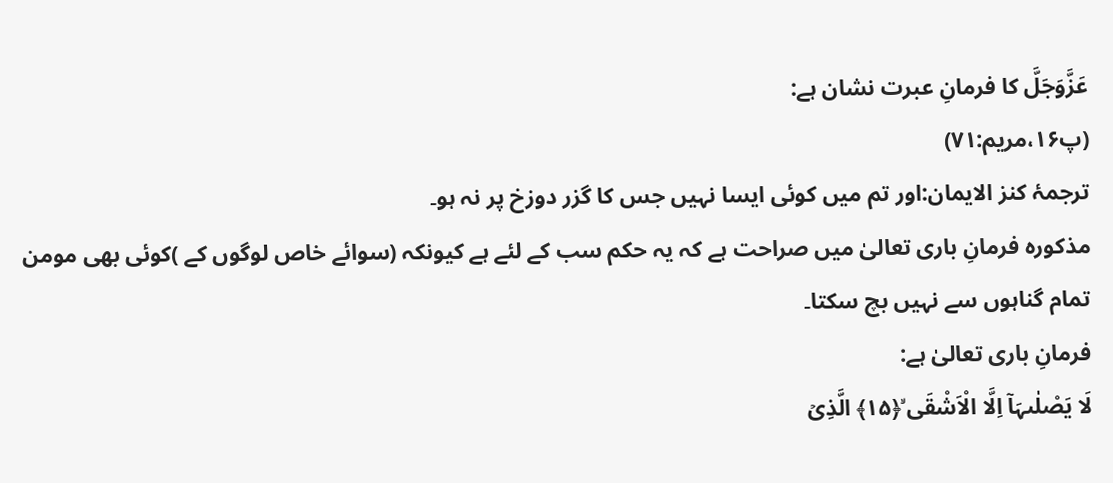عَزَّوَجَلَّ کا فرمانِ عبرت نشان ہے:
(پ۱۶،مریم:۷۱)
ترجمۂ کنز الایمان:اور تم میں کوئی ایسا نہیں جس کا گزر دوزخ پر نہ ہو۔
مذکورہ فرمانِ باری تعالیٰ میں صراحت ہے کہ یہ حکم سب کے لئے ہے کیونکہ (سوائے خاص لوگوں کے )کوئی بھی مومن تمام گناہوں سے نہیں بچ سکتا۔
فرمانِ باری تعالیٰ ہے:
لَا یَصْلٰىہَاۤ اِلَّا الْاَشْقَی ۙ﴿۱۵﴾ الَّذِیۡ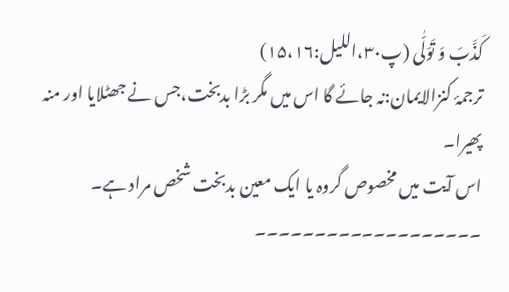کَذَّبَ وَ تَوَلّٰی (پ۳۰،اللیل:۱۵،۱۶)
ترجمۂ کنزالایمان:نہ جائے گا اس میں مگر بڑا بدبخت،جس نے جھٹلایا اور منہ پھیرا۔
اس آیت میں مخصوص گروہ یا ایک معین بدبخت شخص مراد ہے۔
۔۔۔۔۔۔۔۔۔۔۔۔۔۔۔۔۔۔۔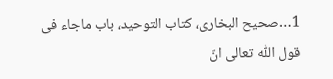1…صحیح البخاری، کتاب التوحید، باب ماجاء فی قول اللّٰہ تعالی انّ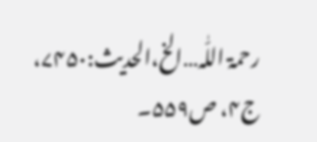رحمۃ اللّٰہ…الخ،الحدیث:۷۴۵۰، ج۴، ص۵۵۹۔